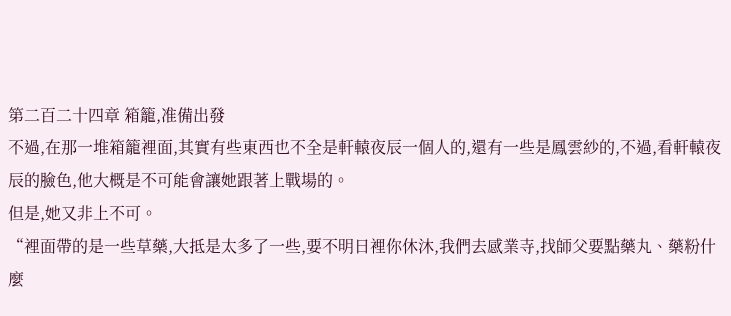第二百二十四章 箱籠,准備出發
不過,在那一堆箱籠裡面,其實有些東西也不全是軒轅夜辰一個人的,還有一些是鳳雲紗的,不過,看軒轅夜辰的臉色,他大概是不可能會讓她跟著上戰場的。
但是,她又非上不可。
“裡面帶的是一些草藥,大抵是太多了一些,要不明日裡你休沐,我們去感業寺,找師父要點藥丸、藥粉什麼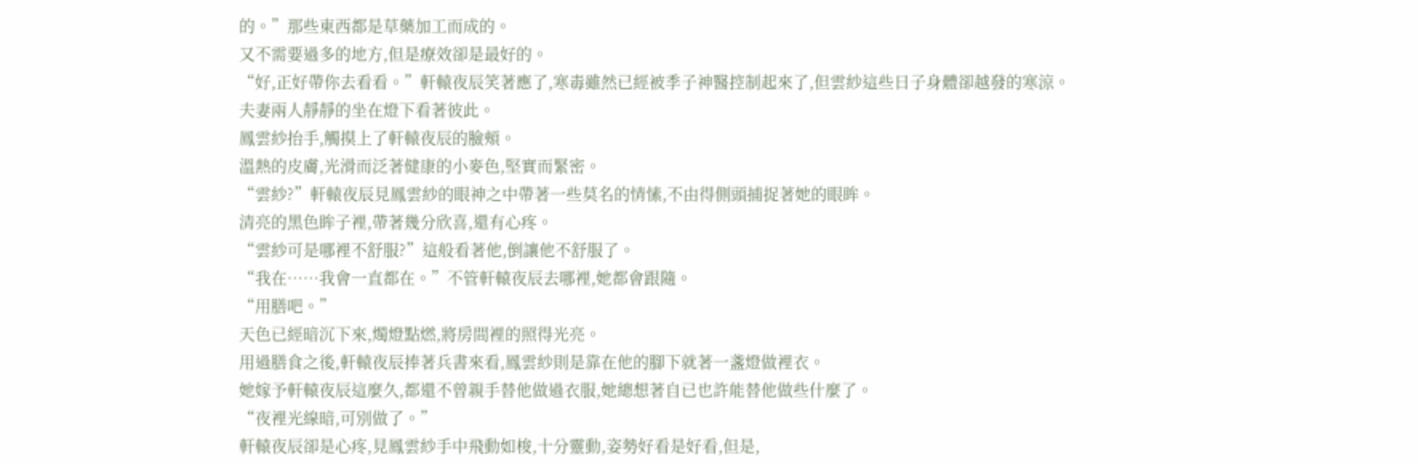的。”那些東西都是草藥加工而成的。
又不需要過多的地方,但是療效卻是最好的。
“好,正好帶你去看看。”軒轅夜辰笑著應了,寒毒雖然已經被季子神醫控制起來了,但雲紗這些日子身體卻越發的寒涼。
夫妻兩人靜靜的坐在燈下看著彼此。
鳳雲紗抬手,觸摸上了軒轅夜辰的臉頰。
溫熱的皮膚,光滑而泛著健康的小麥色,堅實而緊密。
“雲紗?”軒轅夜辰見鳳雲紗的眼神之中帶著一些莫名的情愫,不由得側頭捕捉著她的眼眸。
清亮的黑色眸子裡,帶著幾分欣喜,還有心疼。
“雲紗可是哪裡不舒服?”這般看著他,倒讓他不舒服了。
“我在……我會一直都在。”不管軒轅夜辰去哪裡,她都會跟隨。
“用膳吧。”
天色已經暗沉下來,燭燈點燃,將房間裡的照得光亮。
用過膳食之後,軒轅夜辰捧著兵書來看,鳳雲紗則是靠在他的腳下就著一盞燈做裡衣。
她嫁予軒轅夜辰這麼久,都還不曾親手替他做過衣服,她總想著自已也許能替他做些什麼了。
“夜裡光線暗,可別做了。”
軒轅夜辰卻是心疼,見鳳雲紗手中飛動如梭,十分靈動,姿勢好看是好看,但是,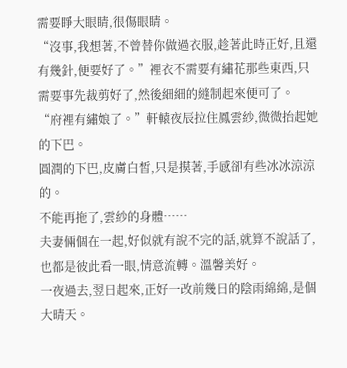需要睜大眼睛,很傷眼睛。
“沒事,我想著,不曾替你做過衣服,趁著此時正好,且還有幾針,便要好了。”裡衣不需要有繡花那些東西,只需要事先裁剪好了,然後細細的縫制起來便可了。
“府裡有繡娘了。”軒轅夜辰拉住鳳雲紗,微微抬起她的下巴。
圓潤的下巴,皮膚白皙,只是摸著,手感卻有些冰冰涼涼的。
不能再拖了,雲紗的身體……
夫妻倆個在一起,好似就有說不完的話,就算不說話了,也都是彼此看一眼,情意流轉。溫馨美好。
一夜過去,翌日起來,正好一改前幾日的陰雨綿綿,是個大晴天。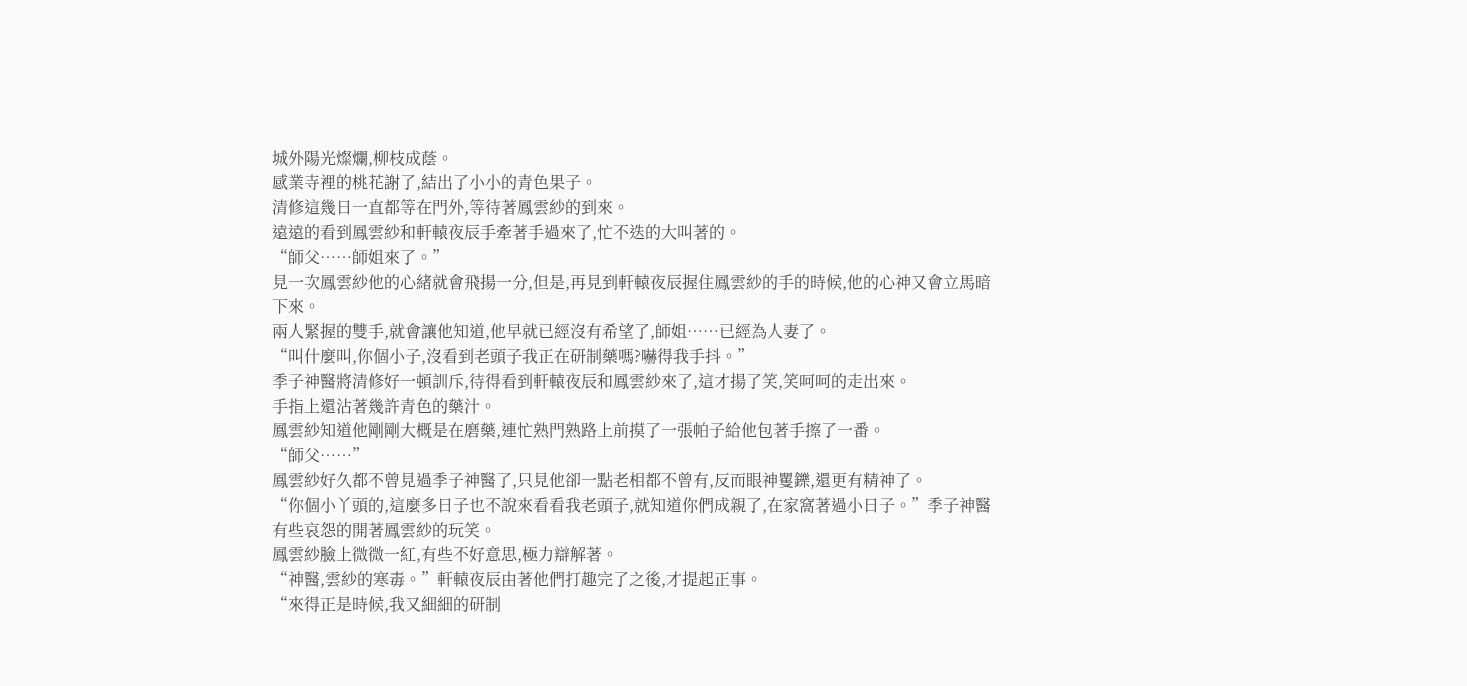城外陽光燦爛,柳枝成蔭。
感業寺裡的桃花謝了,結出了小小的青色果子。
清修這幾日一直都等在門外,等待著鳳雲紗的到來。
遠遠的看到鳳雲紗和軒轅夜辰手牽著手過來了,忙不迭的大叫著的。
“師父……師姐來了。”
見一次鳳雲紗他的心緒就會飛揚一分,但是,再見到軒轅夜辰握住鳳雲紗的手的時候,他的心神又會立馬暗下來。
兩人緊握的雙手,就會讓他知道,他早就已經沒有希望了,師姐……已經為人妻了。
“叫什麼叫,你個小子,沒看到老頭子我正在研制藥嗎?嚇得我手抖。”
季子神醫將清修好一頓訓斥,待得看到軒轅夜辰和鳳雲紗來了,這才揚了笑,笑呵呵的走出來。
手指上還沾著幾許青色的藥汁。
鳳雲紗知道他剛剛大概是在磨藥,連忙熟門熟路上前摸了一張帕子給他包著手擦了一番。
“師父……”
鳳雲紗好久都不曾見過季子神醫了,只見他卻一點老相都不曾有,反而眼神矍鑠,還更有精神了。
“你個小丫頭的,這麼多日子也不說來看看我老頭子,就知道你們成親了,在家窩著過小日子。”季子神醫有些哀怨的開著鳳雲紗的玩笑。
鳳雲紗臉上微微一紅,有些不好意思,極力辯解著。
“神醫,雲紗的寒毒。”軒轅夜辰由著他們打趣完了之後,才提起正事。
“來得正是時候,我又細細的研制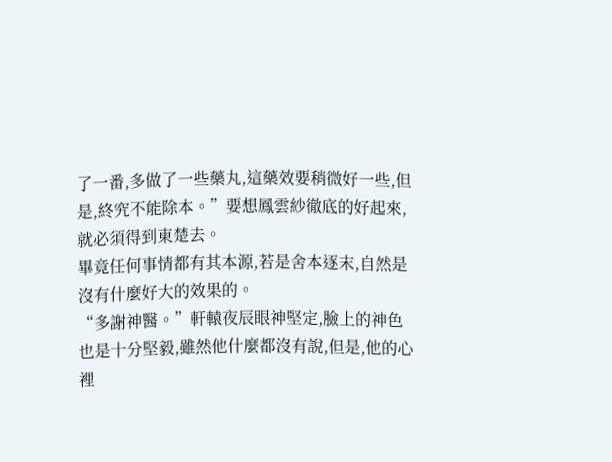了一番,多做了一些藥丸,這藥效要稍微好一些,但是,終究不能除本。”要想鳳雲紗徹底的好起來,就必須得到東楚去。
畢竟任何事情都有其本源,若是舍本逐末,自然是沒有什麼好大的效果的。
“多謝神醫。”軒轅夜辰眼神堅定,臉上的神色也是十分堅毅,雖然他什麼都沒有說,但是,他的心裡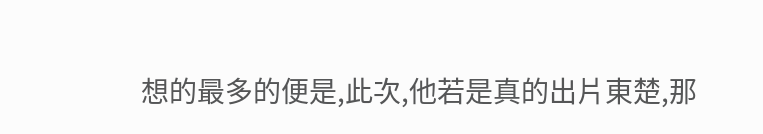想的最多的便是,此次,他若是真的出片東楚,那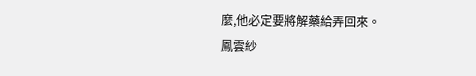麼,他必定要將解藥給弄回來。
鳳雲紗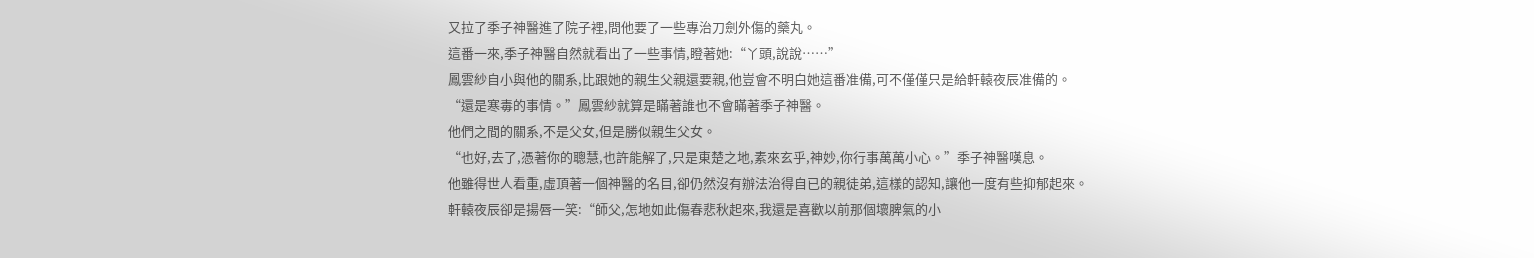又拉了季子神醫進了院子裡,問他要了一些專治刀劍外傷的藥丸。
這番一來,季子神醫自然就看出了一些事情,瞪著她:“丫頭,說說……”
鳳雲紗自小與他的關系,比跟她的親生父親還要親,他豈會不明白她這番准備,可不僅僅只是給軒轅夜辰准備的。
“還是寒毒的事情。”鳳雲紗就算是瞞著誰也不會瞞著季子神醫。
他們之間的關系,不是父女,但是勝似親生父女。
“也好,去了,憑著你的聰慧,也許能解了,只是東楚之地,素來玄乎,神妙,你行事萬萬小心。”季子神醫嘆息。
他雖得世人看重,虛頂著一個神醫的名目,卻仍然沒有辦法治得自已的親徒弟,這樣的認知,讓他一度有些抑郁起來。
軒轅夜辰卻是揚唇一笑:“師父,怎地如此傷春悲秋起來,我還是喜歡以前那個壞脾氣的小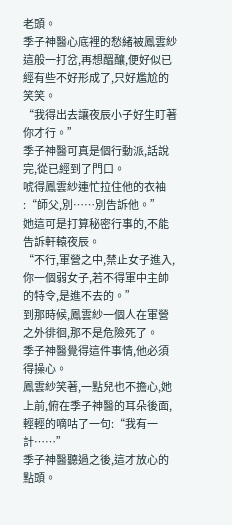老頭。
季子神醫心底裡的愁緒被鳳雲紗這般一打岔,再想醞釀,便好似已經有些不好形成了,只好尷尬的笑笑。
“我得出去讓夜辰小子好生盯著你才行。”
季子神醫可真是個行動派,話說完,從已經到了門口。
唬得鳳雲紗連忙拉住他的衣袖 :“師父,別……別告訴他。”
她這可是打算秘密行事的,不能告訴軒轅夜辰。
“不行,軍營之中,禁止女子進入,你一個弱女子,若不得軍中主帥的特令,是進不去的。”
到那時候,鳳雲紗一個人在軍營之外徘徊,那不是危險死了。
季子神醫覺得這件事情,他必須得操心。
鳳雲紗笑著,一點兒也不擔心,她上前,俯在季子神醫的耳朵後面,輕輕的嘀咕了一句:“我有一計……”
季子神醫聽過之後,這才放心的點頭。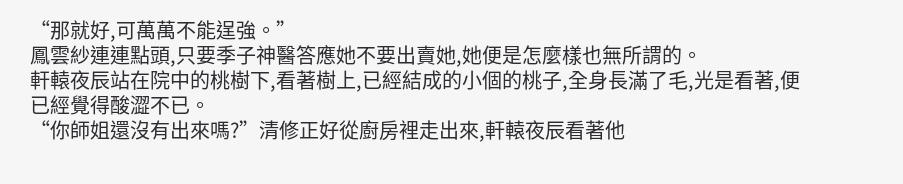“那就好,可萬萬不能逞強。”
鳳雲紗連連點頭,只要季子神醫答應她不要出賣她,她便是怎麼樣也無所謂的。
軒轅夜辰站在院中的桃樹下,看著樹上,已經結成的小個的桃子,全身長滿了毛,光是看著,便已經覺得酸澀不已。
“你師姐還沒有出來嗎?”清修正好從廚房裡走出來,軒轅夜辰看著他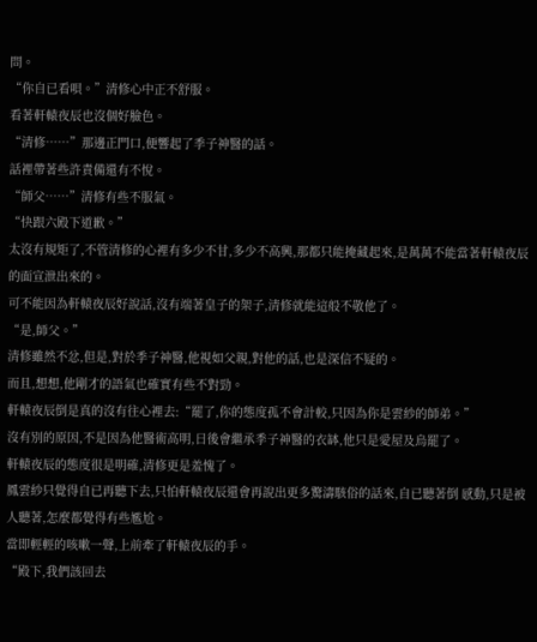問。
“你自已看唄。”清修心中正不舒服。
看著軒轅夜辰也沒個好臉色。
“清修……”那邊正門口,便響起了季子神醫的話。
話裡帶著些許責備還有不悅。
“師父……”清修有些不服氣。
“快跟六殿下道歉。”
太沒有規矩了,不管清修的心裡有多少不甘,多少不高興,那都只能掩藏起來,是萬萬不能當著軒轅夜辰的面宣泄出來的。
可不能因為軒轅夜辰好說話,沒有端著皇子的架子,清修就能這般不敬他了。
“是,師父。”
清修雖然不忿,但是,對於季子神醫,他視如父親,對他的話,也是深信不疑的。
而且,想想,他剛才的語氣也確實有些不對勁。
軒轅夜辰倒是真的沒有往心裡去:“罷了,你的態度孤不會計較,只因為你是雲紗的師弟。”
沒有別的原因,不是因為他醫術高明,日後會繼承季子神醫的衣缽,他只是愛屋及烏罷了。
軒轅夜辰的態度很是明確,清修更是羞愧了。
鳳雲紗只覺得自已再聽下去,只怕軒轅夜辰還會再說出更多驚濤駭俗的話來,自已聽著倒 感動,只是被人聽著,怎麼都覺得有些尷尬。
當即輕輕的咳嗽一聲,上前牽了軒轅夜辰的手。
“殿下,我們該回去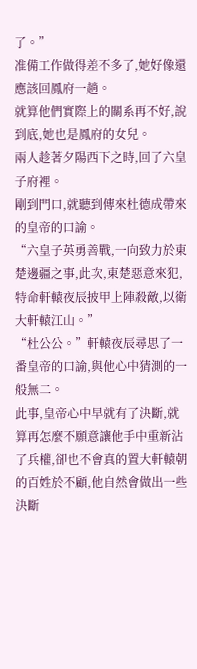了。”
准備工作做得差不多了,她好像還應該回鳳府一趟。
就算他們實際上的關系再不好,說到底,她也是鳳府的女兒。
兩人趁著夕陽西下之時,回了六皇子府裡。
剛到門口,就聽到傳來杜德成帶來的皇帝的口諭。
“六皇子英勇善戰,一向致力於東楚邊疆之事,此次,東楚惡意來犯,特命軒轅夜辰披甲上陣殺敵,以衛大軒轅江山。”
“杜公公。”軒轅夜辰尋思了一番皇帝的口諭,與他心中猜測的一般無二。
此事,皇帝心中早就有了決斷,就算再怎麼不願意讓他手中重新沾了兵權,卻也不會真的置大軒轅朝的百姓於不顧,他自然會做出一些決斷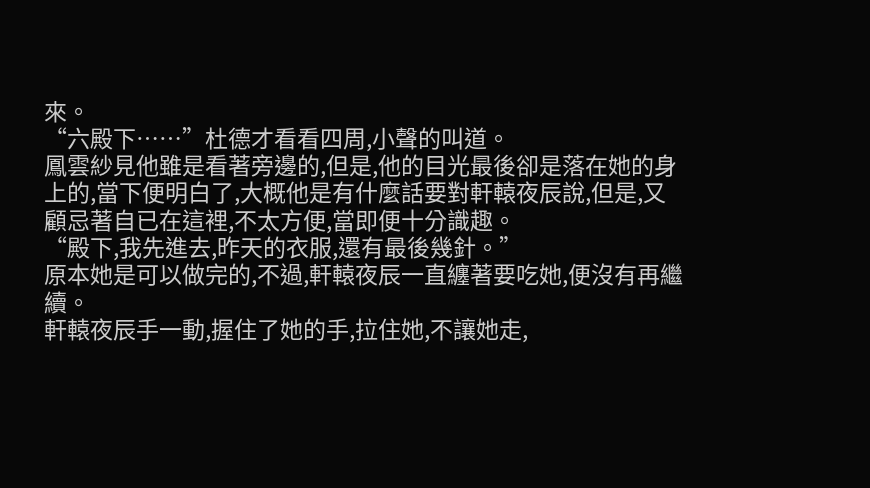來。
“六殿下……”杜德才看看四周,小聲的叫道。
鳳雲紗見他雖是看著旁邊的,但是,他的目光最後卻是落在她的身上的,當下便明白了,大概他是有什麼話要對軒轅夜辰說,但是,又顧忌著自已在這裡,不太方便,當即便十分識趣。
“殿下,我先進去,昨天的衣服,還有最後幾針。”
原本她是可以做完的,不過,軒轅夜辰一直纏著要吃她,便沒有再繼續。
軒轅夜辰手一動,握住了她的手,拉住她,不讓她走,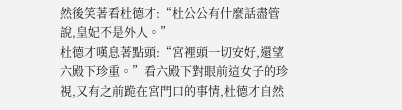然後笑著看杜德才:“杜公公有什麼話盡管說,皇妃不是外人。”
杜德才嘆息著點頭:“宮裡頭一切安好,還望六殿下珍重。”看六殿下對眼前這女子的珍視,又有之前跪在宮門口的事情,杜德才自然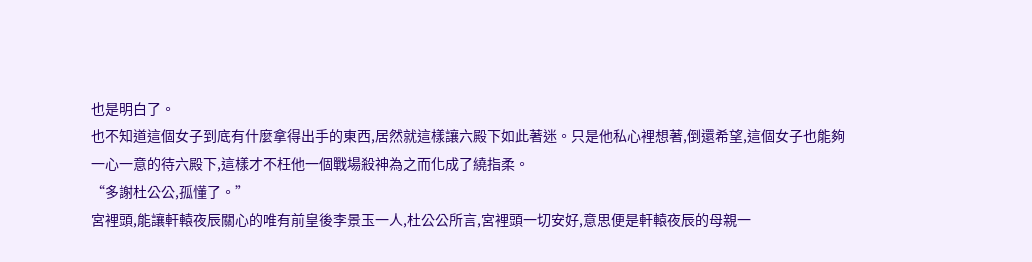也是明白了。
也不知道這個女子到底有什麼拿得出手的東西,居然就這樣讓六殿下如此著迷。只是他私心裡想著,倒還希望,這個女子也能夠一心一意的待六殿下,這樣才不枉他一個戰場殺神為之而化成了繞指柔。
“多謝杜公公,孤懂了。”
宮裡頭,能讓軒轅夜辰關心的唯有前皇後李景玉一人,杜公公所言,宮裡頭一切安好,意思便是軒轅夜辰的母親一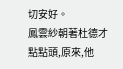切安好。
鳳雲紗朝著杜德才點點頭,原來,他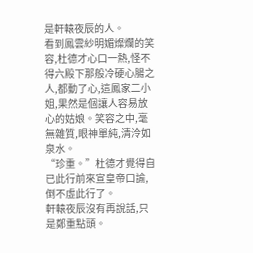是軒轅夜辰的人。
看到鳳雲紗明媚燦爛的笑容,杜德才心口一熱,怪不得六殿下那般冷硬心腸之人,都動了心,這鳳家二小姐,果然是個讓人容易放心的姑娘。笑容之中,毫無雜質,眼神單純,清泠如泉水。
“珍重。”杜德才覺得自已此行前來宣皇帝口諭,倒不虛此行了。
軒轅夜辰沒有再說話,只是鄭重點頭。